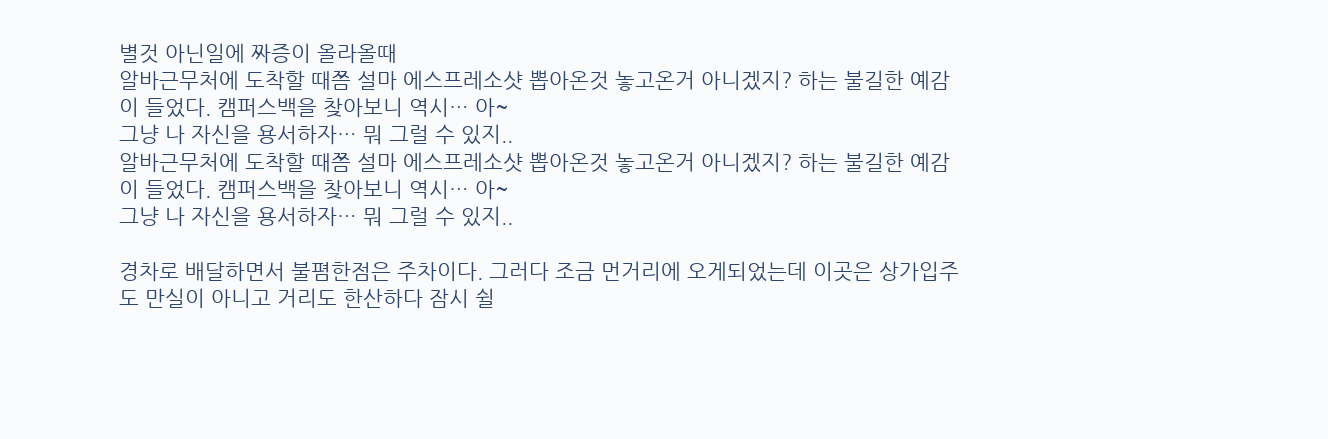별것 아닌일에 짜증이 올라올때
알바근무처에 도착할 때쯤 설마 에스프레소샷 뽑아온것 놓고온거 아니겠지? 하는 불길한 예감이 들었다. 캠퍼스백을 찾아보니 역시… 아~
그냥 나 자신을 용서하자… 뭐 그럴 수 있지..
알바근무처에 도착할 때쯤 설마 에스프레소샷 뽑아온것 놓고온거 아니겠지? 하는 불길한 예감이 들었다. 캠퍼스백을 찾아보니 역시… 아~
그냥 나 자신을 용서하자… 뭐 그럴 수 있지..

경차로 배달하면서 불폄한점은 주차이다. 그러다 조금 먼거리에 오게되었는데 이곳은 상가입주도 만실이 아니고 거리도 한산하다 잠시 쉴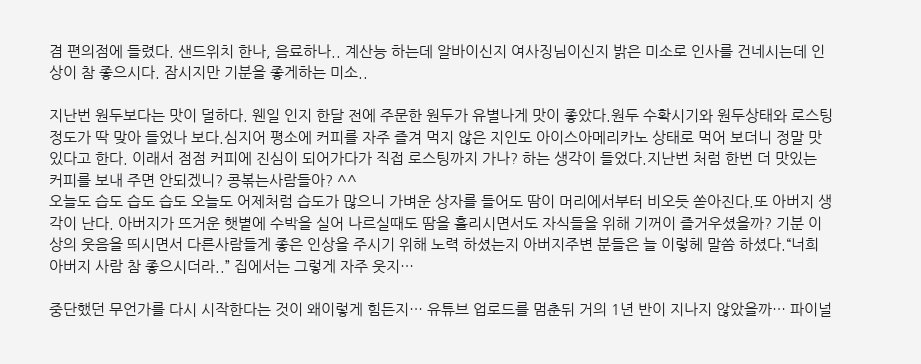겸 편의점에 들렸다. 샌드위치 한나, 음료하나.. 계산능 하는데 알바이신지 여사징님이신지 밝은 미소로 인사를 건네시는데 인상이 참 좋으시다. 잠시지만 기분을 좋게하는 미소..

지난번 원두보다는 맛이 덜하다. 웬일 인지 한달 전에 주문한 원두가 유별나게 맛이 좋았다.원두 수확시기와 원두상태와 로스팅정도가 딱 맞아 들었나 보다.심지어 평소에 커피를 자주 즐겨 먹지 않은 지인도 아이스아메리카노 상태로 먹어 보더니 정말 맛있다고 한다. 이래서 점점 커피에 진심이 되어가다가 직접 로스팅까지 가나? 하는 생각이 들었다.지난번 처럼 한번 더 맛있는 커피를 보내 주면 안되겠니? 콩볶는사람들아? ^^
오늘도 습도 습도 습도 오늘도 어제처럼 습도가 많으니 가벼운 상자를 들어도 땀이 머리에서부터 비오듯 쏟아진다.또 아버지 생각이 난다. 아버지가 뜨거운 햇볕에 수박을 실어 나르실때도 땀을 흘리시면서도 자식들을 위해 기꺼이 즐거우셨을까? 기분 이상의 웃음을 띄시면서 다른사람들게 좋은 인상을 주시기 위해 노력 하셨는지 아버지주변 분들은 늘 이렇헤 말씀 하셨다.“너희 아버지 사람 참 좋으시더라..” 집에서는 그렇게 자주 웃지…

중단했던 무언가를 다시 시작한다는 것이 왜이렇게 힘든지… 유튜브 업로드를 멈춘뒤 거의 1년 반이 지나지 않았을까… 파이널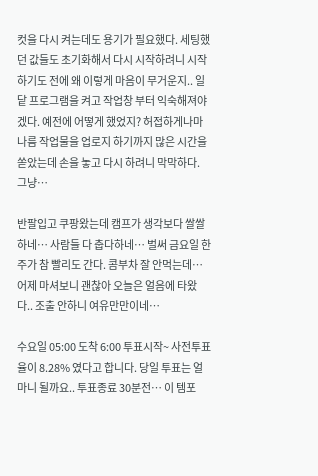컷을 다시 켜는데도 용기가 필요했다. 세팅했던 값들도 초기화해서 다시 시작하려니 시작하기도 전에 왜 이렇게 마음이 무거운지.. 일닽 프로그램을 켜고 작업창 부터 익숙해져야 겠다. 예전에 어떻게 했었지? 허접하게나마 나름 작업물을 업로지 하기까지 많은 시간을 쏟았는데 손을 놓고 다시 하려니 막막하다. 그냥…

반팔입고 쿠팡왔는데 캠프가 생각보다 쌀쌀하네… 사람들 다 춥다하네… 벌써 금요일 한 주가 참 빨리도 간다. 콤부차 잘 안먹는데… 어제 마셔보니 괜찮아 오늘은 얼음에 타왔다.. 조출 안하니 여유만만이네…

수요일 05:00 도착 6:00 투표시작~ 사전투표율이 8.28% 였다고 합니다. 당일 투표는 얼마니 될까요.. 투표종료 30분전… 이 템포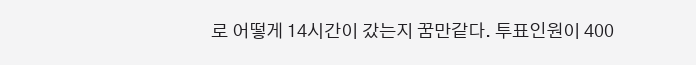로 어떻게 14시간이 갔는지 꿈만같다. 투표인원이 400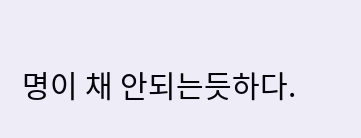명이 채 안되는듯하다.